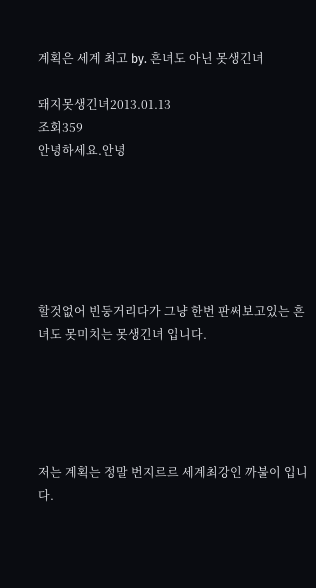계획은 세계 최고 by. 흔녀도 아닌 못생긴녀

돼지못생긴녀2013.01.13
조회359
안녕하세요.안녕






할것없어 빈둥거리다가 그냥 한번 판써보고있는 흔녀도 못미치는 못생긴녀 입니다.





저는 계획는 정말 번지르르 세계최강인 까불이 입니다.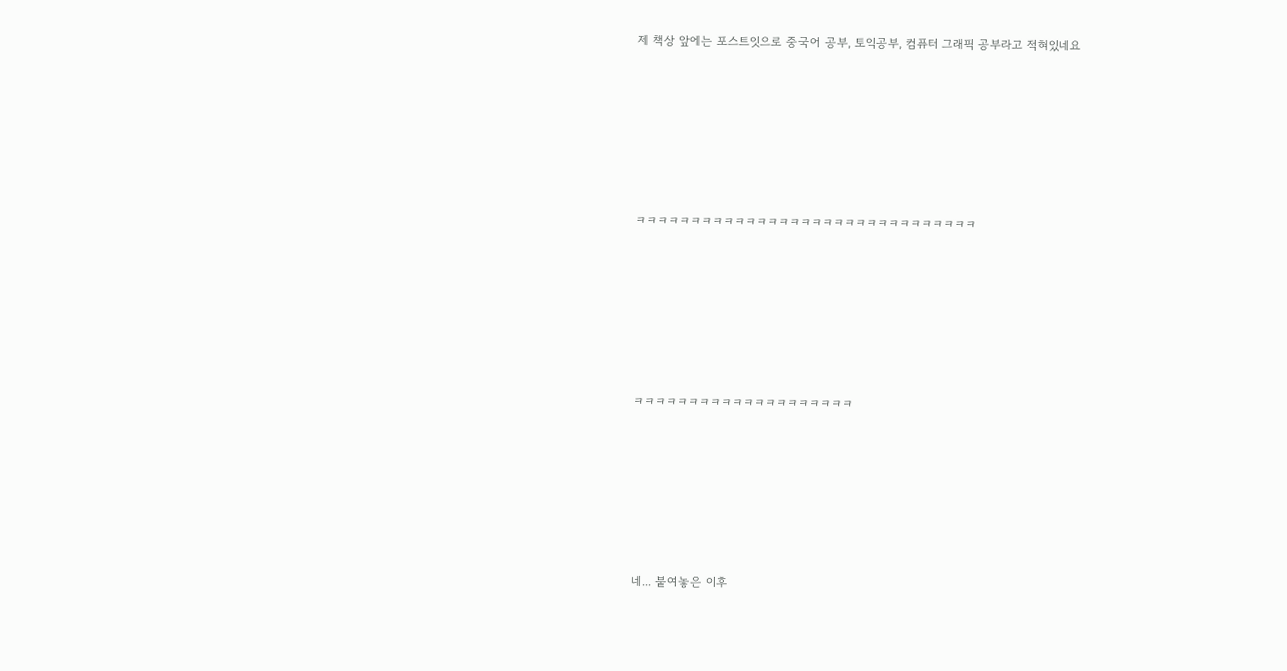제 책상 앞에는 포스트잇으로 중국어 공부, 토익공부, 컴퓨터 그래픽 공부라고 적혀있네요






ㅋㅋㅋㅋㅋㅋㅋㅋㅋㅋㅋㅋㅋㅋㅋㅋㅋㅋㅋㅋㅋㅋㅋㅋㅋㅋㅋㅋㅋㅋㅋ






ㅋㅋㅋㅋㅋㅋㅋㅋㅋㅋㅋㅋㅋㅋㅋㅋㅋㅋㅋㅋ






네... 붙여놓은 이후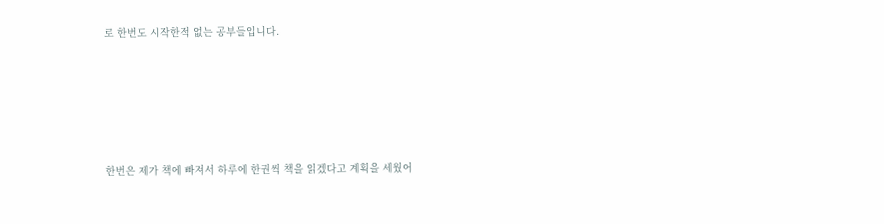로 한번도 시작한적 없는 공부들입니다.





한번은 제가 책에 빠져서 하루에 한권씩 책을 읽겠다고 계획을 세웠어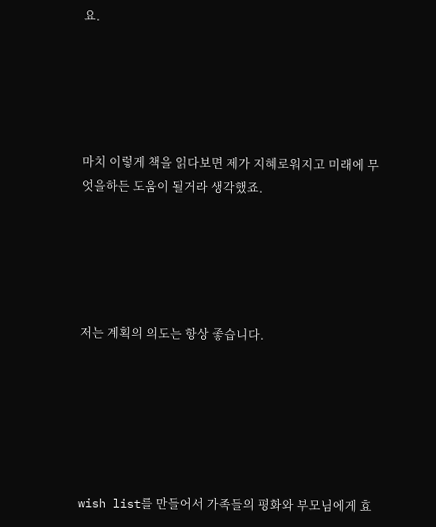요.





마치 이렇게 책을 읽다보면 제가 지혜로워지고 미래에 무엇을하든 도움이 될거라 생각했죠.





저는 계획의 의도는 항상 좋습니다.






wish list를 만들어서 가족들의 평화와 부모님에게 효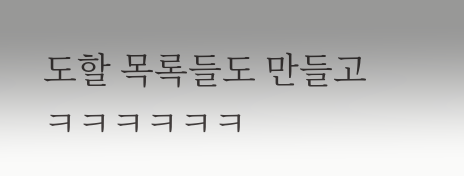도할 목록들도 만들고 ㅋㅋㅋㅋㅋㅋ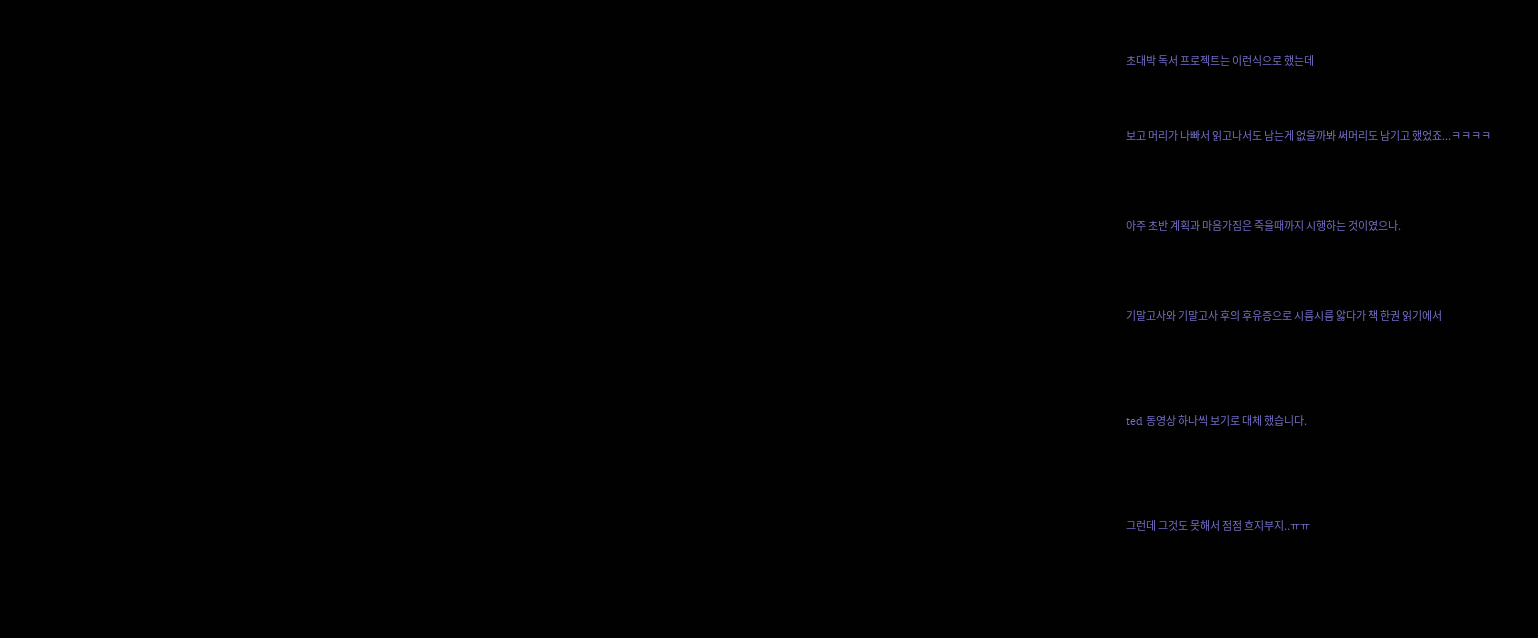초대박 독서 프로젝트는 이런식으로 했는데




보고 머리가 나빠서 읽고나서도 남는게 없을까봐 써머리도 남기고 했었죠...ㅋㅋㅋㅋ





아주 초반 계획과 마음가짐은 죽을때까지 시행하는 것이였으나.





기말고사와 기말고사 후의 후유증으로 시름시름 앓다가 책 한권 읽기에서






ted 동영상 하나씩 보기로 대체 했습니다.






그런데 그것도 못해서 점점 흐지부지..ㅠㅠ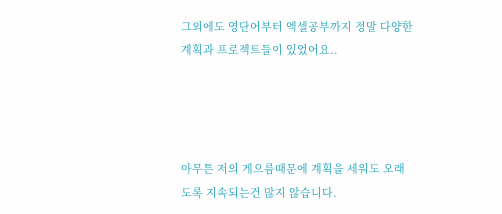그외에도 영단어부터 엑셀공부까지 정말 다양한 계획과 프로젝트들이 있었어요..




아무튼 저의 게으름때문에 계획을 세워도 오래도록 지속되는건 많지 않습니다.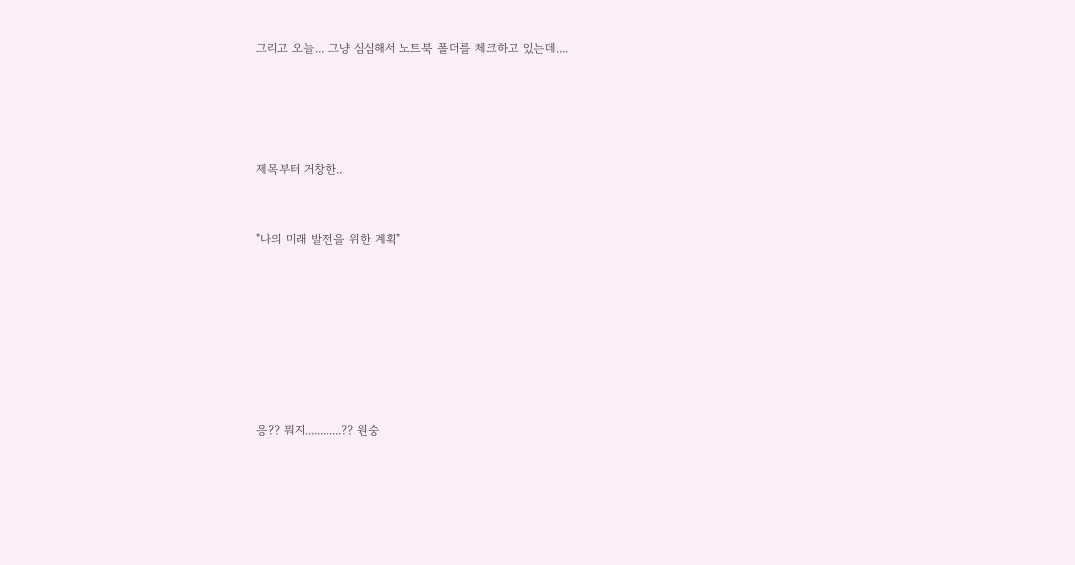그리고 오늘... 그냥 심심해서 노트북 폴더를 체크하고 있는데....






제목부터 거창한..



"나의 미래 발전을 위한 계획"










응?? 뭐지............?? 원숭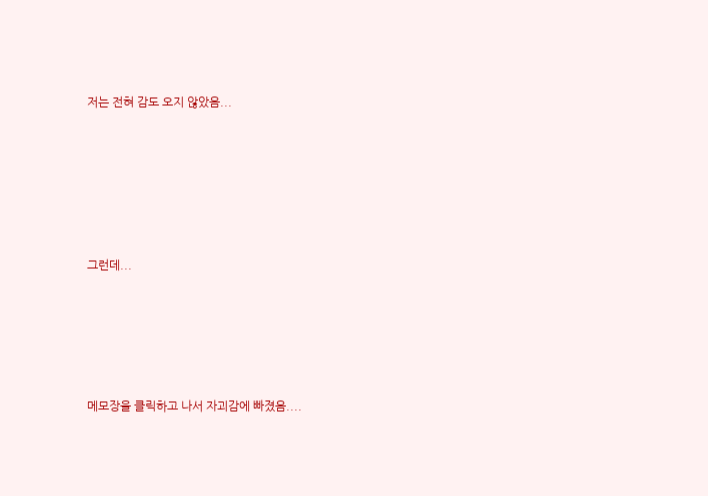저는 전혀 감도 오지 않았음...






그런데...





메모장을 클릭하고 나서 자괴감에 빠졌음....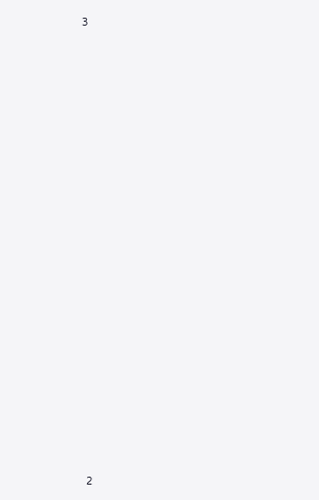3


























2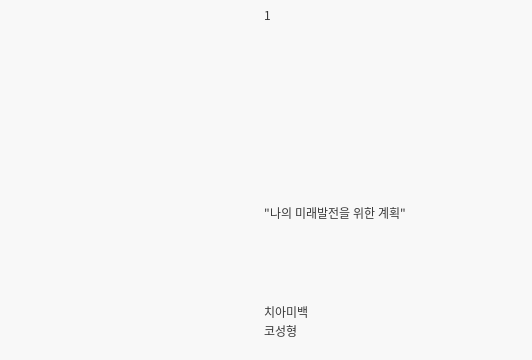1









"나의 미래발전을 위한 계획"




치아미백
코성형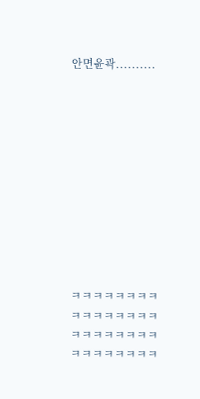안면윤곽..........











ㅋㅋㅋㅋㅋㅋㅋㅋㅋㅋㅋㅋㅋㅋㅋㅋㅋㅋㅋㅋㅋㅋㅋㅋㅋㅋㅋㅋㅋㅋㅋㅋ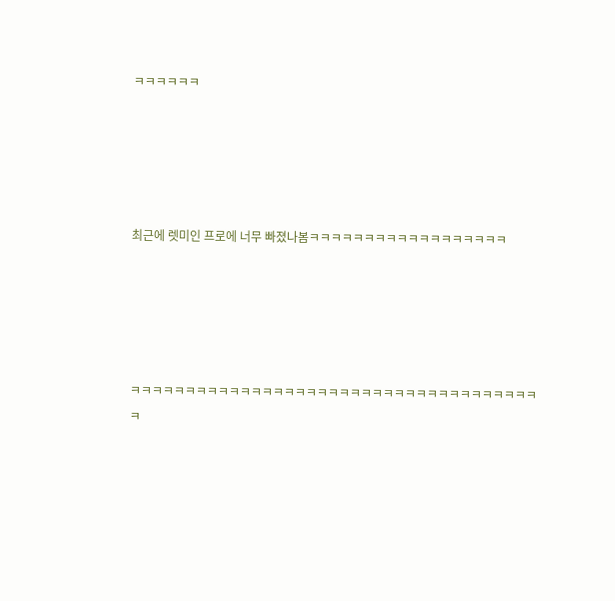ㅋㅋㅋㅋㅋㅋ





최근에 렛미인 프로에 너무 빠졌나봄ㅋㅋㅋㅋㅋㅋㅋㅋㅋㅋㅋㅋㅋㅋㅋㅋㅋㅋ





ㅋㅋㅋㅋㅋㅋㅋㅋㅋㅋㅋㅋㅋㅋㅋㅋㅋㅋㅋㅋㅋㅋㅋㅋㅋㅋㅋㅋㅋㅋㅋㅋㅋㅋㅋㅋㅋㅋ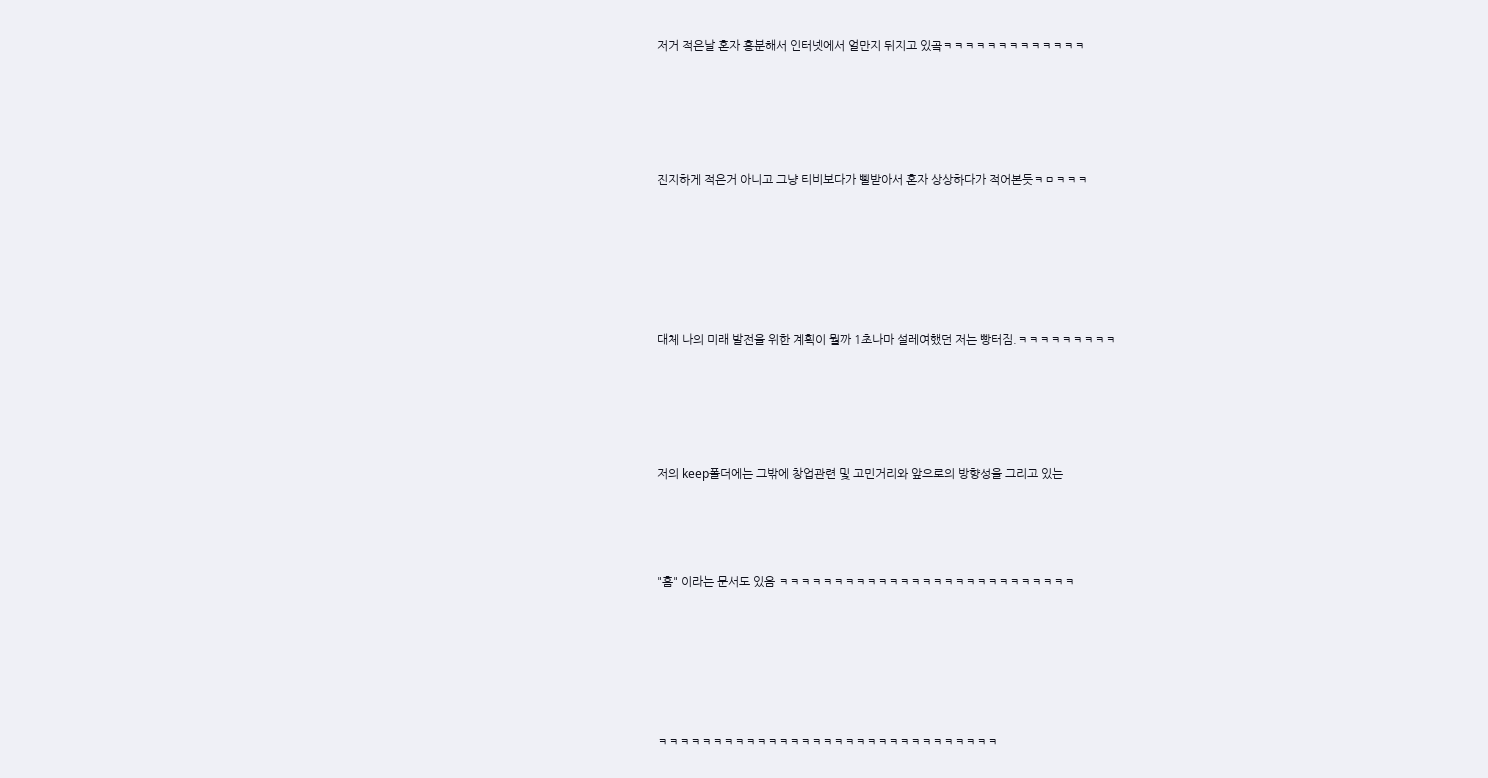저거 적은날 혼자 흥분해서 인터넷에서 얼만지 뒤지고 있곸ㅋㅋㅋㅋㅋㅋㅋㅋㅋㅋㅋㅋㅋ




진지하게 적은거 아니고 그냥 티비보다가 삘받아서 혼자 상상하다가 적어본듯ㅋㅁㅋㅋㅋ





대체 나의 미래 발전을 위한 계획이 뭘까 1초나마 설레여했던 저는 빵터짐.ㅋㅋㅋㅋㅋㅋㅋㅋㅋ




저의 keep폴더에는 그밖에 창업관련 및 고민거리와 앞으로의 방향성을 그리고 있는



"흠" 이라는 문서도 있음 ㅋㅋㅋㅋㅋㅋㅋㅋㅋㅋㅋㅋㅋㅋㅋㅋㅋㅋㅋㅋㅋㅋㅋㅋㅋㅋㅋ





ㅋㅋㅋㅋㅋㅋㅋㅋㅋㅋㅋㅋㅋㅋㅋㅋㅋㅋㅋㅋㅋㅋㅋㅋㅋㅋㅋㅋㅋㅋㅋ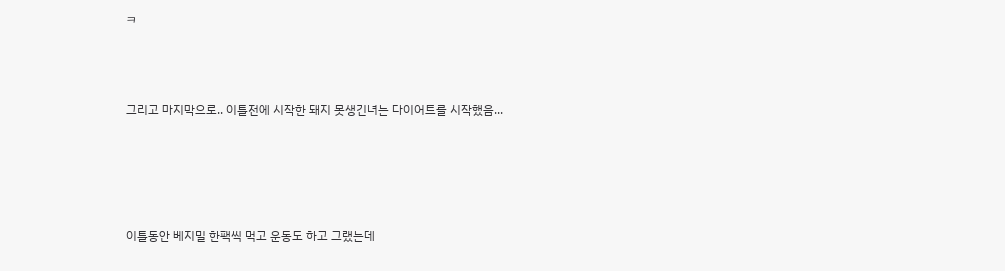ㅋ




그리고 마지막으로.. 이틀전에 시작한 돼지 못생긴녀는 다이어트를 시작했음...






이틀동안 베지밀 한팩씩 먹고 운동도 하고 그랬는데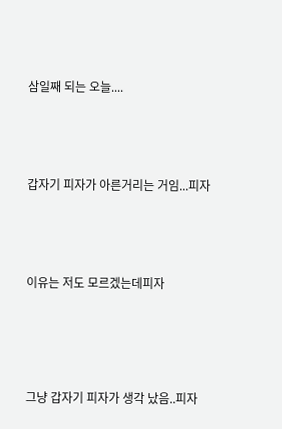삼일째 되는 오늘....





갑자기 피자가 아른거리는 거임...피자





이유는 저도 모르겠는데피자






그냥 갑자기 피자가 생각 났음..피자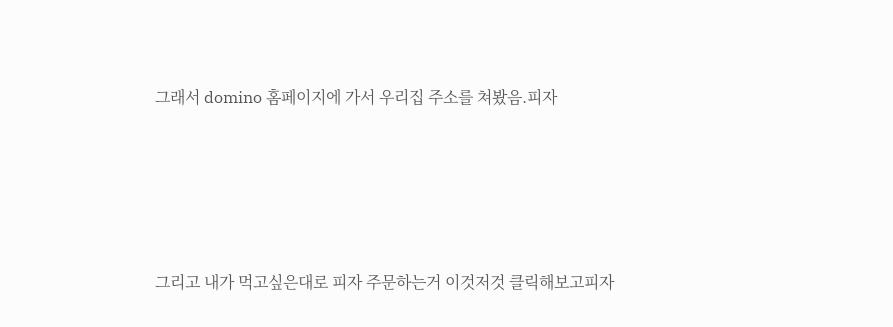그래서 domino 홈페이지에 가서 우리집 주소를 쳐봤음.피자







그리고 내가 먹고싶은대로 피자 주문하는거 이것저것 클릭해보고피자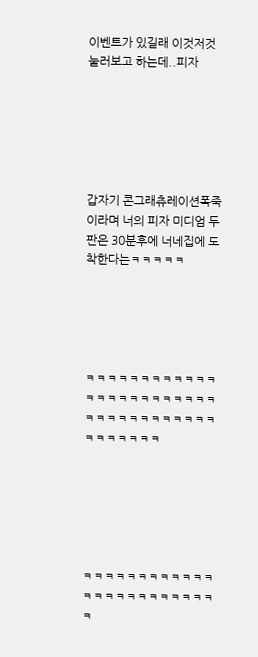이벤트가 있길래 이것저것 눌러보고 하는데..피자






갑자기 콘그래츄레이션폭죽이라며 너의 피자 미디엄 두판은 30분후에 너네집에 도착한다는ㅋㅋㅋㅋㅋ





ㅋㅋㅋㅋㅋㅋㅋㅋㅋㅋㅋㅋㅋㅋㅋㅋㅋㅋㅋㅋㅋㅋㅋㅋㅋㅋㅋㅋㅋㅋㅋㅋㅋㅋㅋㅋㅋㅋㅋㅋㅋㅋㅋ






ㅋㅋㅋㅋㅋㅋㅋㅋㅋㅋㅋㅋㅋㅋㅋㅋㅋㅋㅋㅋㅋㅋㅋㅋㅋ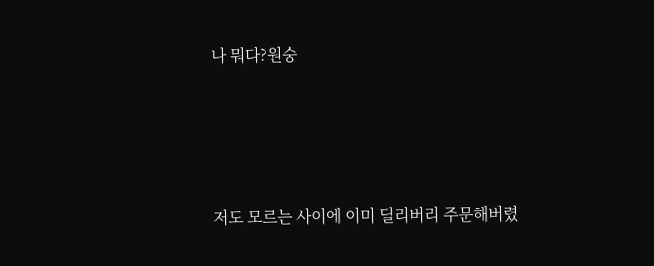나 뭐다?원숭






저도 모르는 사이에 이미 딜리버리 주문해버렸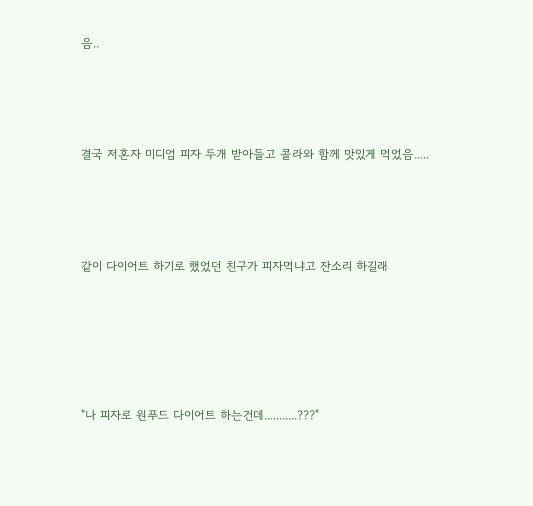음..





결국 저혼자 미디엄 피자 두개 받아들고 콜라와 함께 맛있게 먹었음.....





같이 다이어트 하기로 했었던 친구가 피자먹냐고 잔소리 하길래







"나 피자로 원푸드 다이어트 하는건데...........???"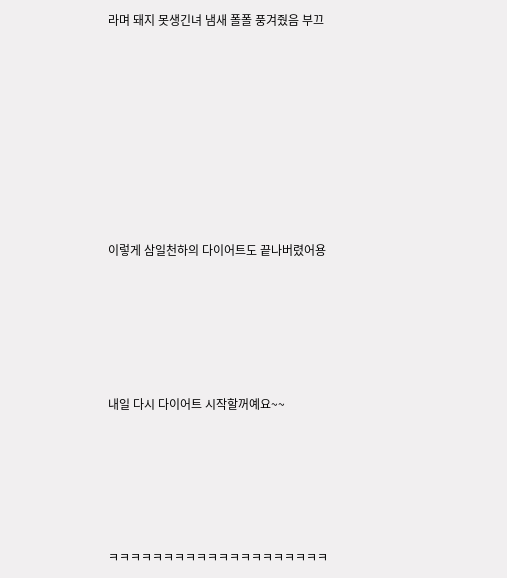라며 돼지 못생긴녀 냄새 폴폴 풍겨줬음 부끄








이렇게 삼일천하의 다이어트도 끝나버렸어용





내일 다시 다이어트 시작할꺼예요~~





ㅋㅋㅋㅋㅋㅋㅋㅋㅋㅋㅋㅋㅋㅋㅋㅋㅋㅋㅋㅋ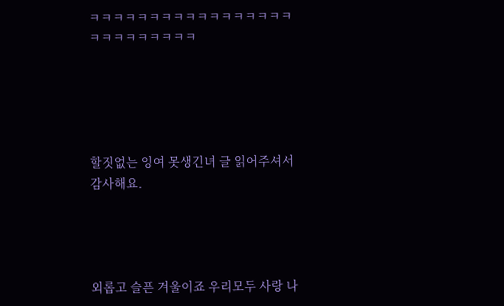ㅋㅋㅋㅋㅋㅋㅋㅋㅋㅋㅋㅋㅋㅋㅋㅋㅋㅋㅋㅋㅋㅋㅋㅋㅋㅋ





할짓없는 잉여 못생긴녀 글 읽어주셔서 감사해요.




외롭고 슬픈 겨울이죠 우리모두 사랑 나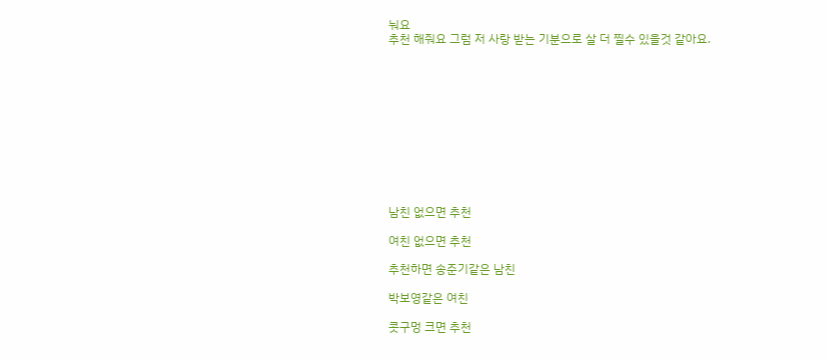눠요
추천 해줘요 그럼 저 사랑 받는 기분으로 살 더 찔수 있을것 같아요.











남친 없으면 추천

여친 없으면 추천

추천하면 송준기같은 남친

박보영같은 여친

콧구멍 크면 추천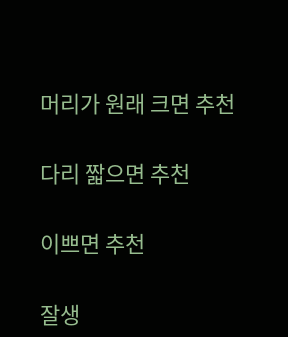머리가 원래 크면 추천

다리 짧으면 추천

이쁘면 추천

잘생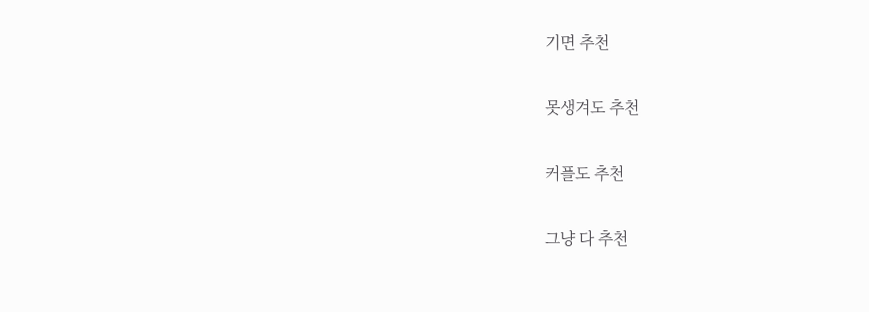기면 추천

못생겨도 추천

커플도 추천

그냥 다 추천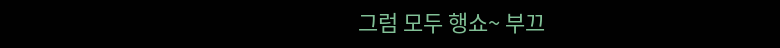그럼 모두 행쇼~ 부끄